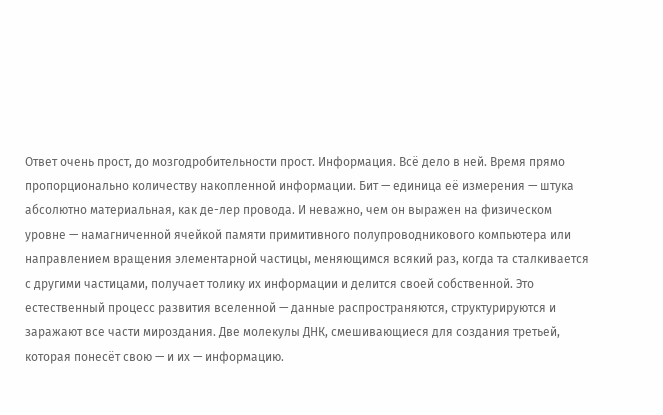Ответ очень прост, до мозгодробительности прост. Информация. Всё дело в ней. Время прямо пропорционально количеству накопленной информации. Бит — единица её измерения — штука абсолютно материальная, как де-лер провода. И неважно, чем он выражен на физическом уровне — намагниченной ячейкой памяти примитивного полупроводникового компьютера или направлением вращения элементарной частицы, меняющимся всякий раз, когда та сталкивается с другими частицами, получает толику их информации и делится своей собственной. Это естественный процесс развития вселенной — данные распространяются, структурируются и заражают все части мироздания. Две молекулы ДНК, смешивающиеся для создания третьей, которая понесёт свою — и их — информацию.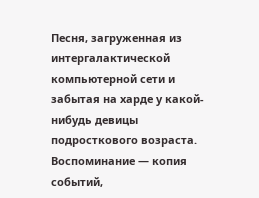Песня, загруженная из интергалактической компьютерной сети и забытая на харде у какой-нибудь девицы подросткового возраста. Воспоминание — копия событий,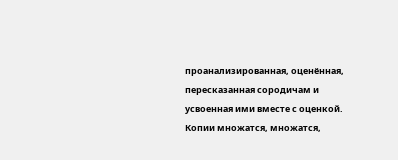проанализированная, оценённая, пересказанная сородичам и усвоенная ими вместе с оценкой. Копии множатся, множатся,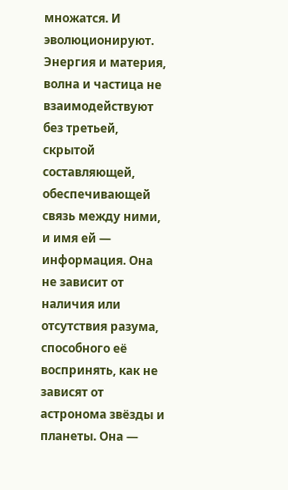множатся. И эволюционируют. Энергия и материя, волна и частица не взаимодействуют без третьей, скрытой составляющей, обеспечивающей связь между ними, и имя ей — информация. Она не зависит от наличия или отсутствия разума, способного её воспринять, как не зависят от астронома звёзды и планеты. Она —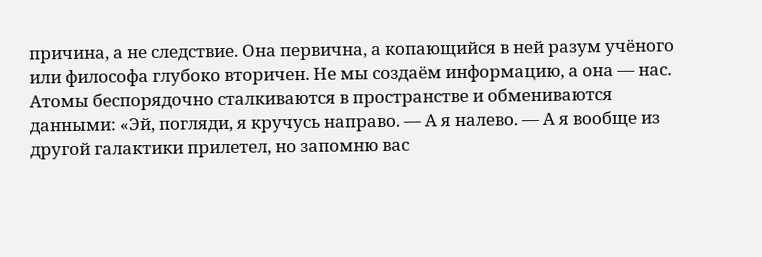причина, а не следствие. Она первична, а копающийся в ней разум учёного или философа глубоко вторичен. Не мы создаём информацию, а она — нас. Атомы беспорядочно сталкиваются в пространстве и обмениваются данными: «Эй, погляди, я кручусь направо. — А я налево. — А я вообще из другой галактики прилетел, но запомню вас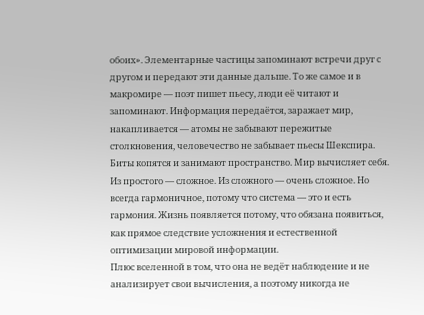обоих». Элементарные частицы запоминают встречи друг с другом и передают эти данные дальше. То же самое и в макромире — поэт пишет пьесу, люди её читают и запоминают. Информация передаётся, заражает мир, накапливается — атомы не забывают пережитые столкновения, человечество не забывает пьесы Шекспира. Биты копятся и занимают пространство. Мир вычисляет себя. Из простого — сложное. Из сложного — очень сложное. Но всегда гармоничное, потому что система — это и есть гармония. Жизнь появляется потому, что обязана появиться, как прямое следствие усложнения и естественной оптимизации мировой информации.
Плюс вселенной в том, что она не ведёт наблюдение и не анализирует свои вычисления, а поэтому никогда не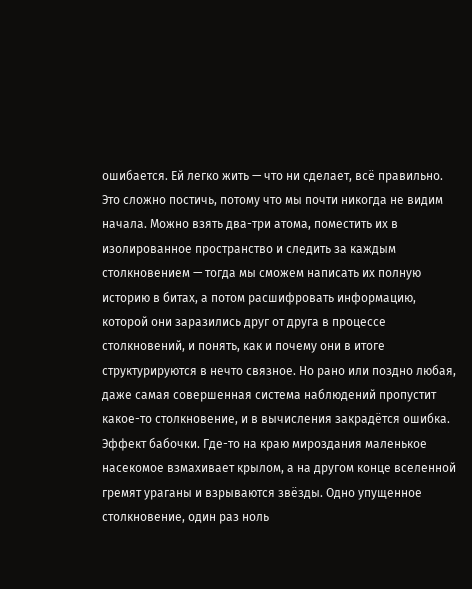ошибается. Ей легко жить — что ни сделает, всё правильно. Это сложно постичь, потому что мы почти никогда не видим начала. Можно взять два-три атома, поместить их в изолированное пространство и следить за каждым столкновением — тогда мы сможем написать их полную историю в битах, а потом расшифровать информацию, которой они заразились друг от друга в процессе столкновений, и понять, как и почему они в итоге структурируются в нечто связное. Но рано или поздно любая, даже самая совершенная система наблюдений пропустит какое-то столкновение, и в вычисления закрадётся ошибка. Эффект бабочки. Где-то на краю мироздания маленькое насекомое взмахивает крылом, а на другом конце вселенной гремят ураганы и взрываются звёзды. Одно упущенное столкновение, один раз ноль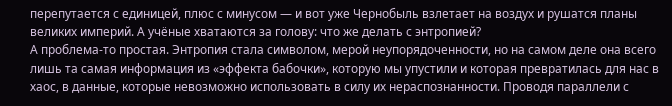перепутается с единицей, плюс с минусом — и вот уже Чернобыль взлетает на воздух и рушатся планы великих империй. А учёные хватаются за голову: что же делать с энтропией?
А проблема-то простая. Энтропия стала символом, мерой неупорядоченности, но на самом деле она всего лишь та самая информация из «эффекта бабочки», которую мы упустили и которая превратилась для нас в хаос, в данные, которые невозможно использовать в силу их нераспознанности. Проводя параллели с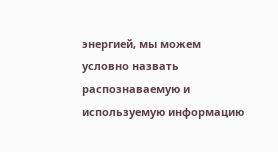энергией, мы можем условно назвать распознаваемую и используемую информацию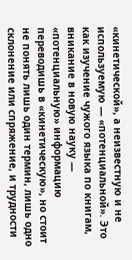«кинетической», а неизвестную и не используемую — «потенциальной». Это как изучение чужого языка по книгам, вникание в новую науку — «потенциальную» информацию переводишь в «кинетическую», но стоит не понять лишь один термин, лишь одно склонение или спряжение, и трудности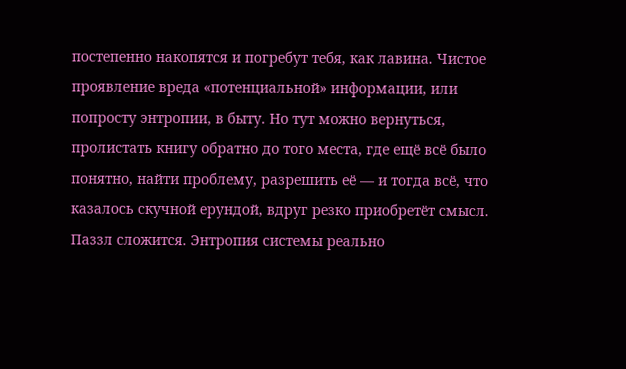постепенно накопятся и погребут тебя, как лавина. Чистое проявление вреда «потенциальной» информации, или попросту энтропии, в быту. Но тут можно вернуться, пролистать книгу обратно до того места, где ещё всё было понятно, найти проблему, разрешить её — и тогда всё, что казалось скучной ерундой, вдруг резко приобретёт смысл. Паззл сложится. Энтропия системы реально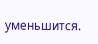уменьшится.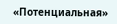«Потенциальная»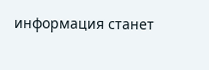информация станет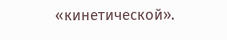«кинетической».